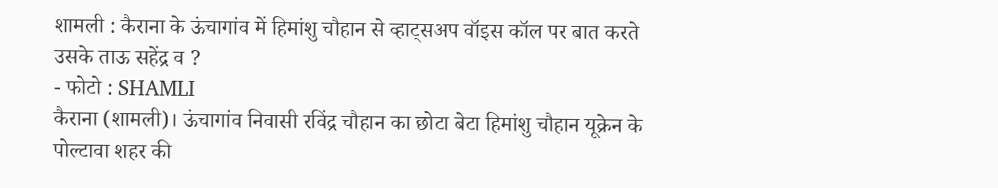शामली : कैराना के ऊंचागांव में हिमांशु चौहान से व्हाट्सअप वॉइस कॉल पर बात करते उसके ताऊ सहेंद्र व ?
- फोटो : SHAMLI
कैराना (शामली)। ऊंचागांव निवासी रविंद्र चौहान का छोटा बेटा हिमांशु चौहान यूक्रेन के पोल्टावा शहर की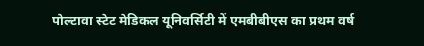पोल्टावा स्टेट मेडिकल यूनिवर्सिटी में एमबीबीएस का प्रथम वर्ष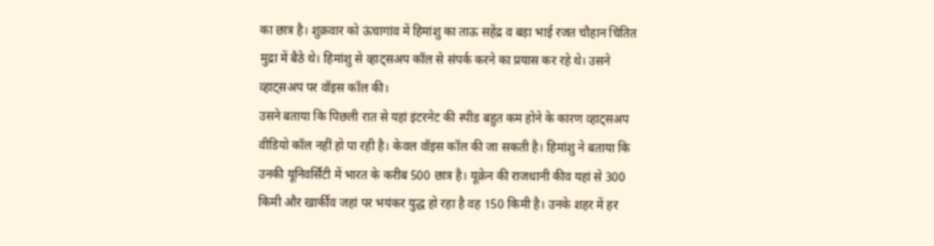का छात्र है। शुक्रवार को ऊंचागांव में हिमांशु का ताऊ सहेंद्र व बड़ा भाई रजत चौहान चिंतित मुद्रा में बैठे थे। हिमांशु से व्हाट्सअप कॉल से संपर्क करने का प्रयास कर रहे थे। उसने व्हाट्सअप पर वॉइस कॉल की।
उसने बताया कि पिछली रात से यहां इंटरनेट की स्पीड बहुत कम होने के कारण व्हाट्सअप वीडियो कॉल नहीं हो पा रही है। केवल वॉइस कॉल की जा सकती है। हिमांशु ने बताया कि उनकी यूनिवर्सिटी में भारत के करीब 500 छात्र है। यूक्रेन की राजधानी कीव यहां से 300 किमी और खार्कीव जहां पर भयंकर युद्ध हो रहा है वह 150 किमी है। उनके शहर में हर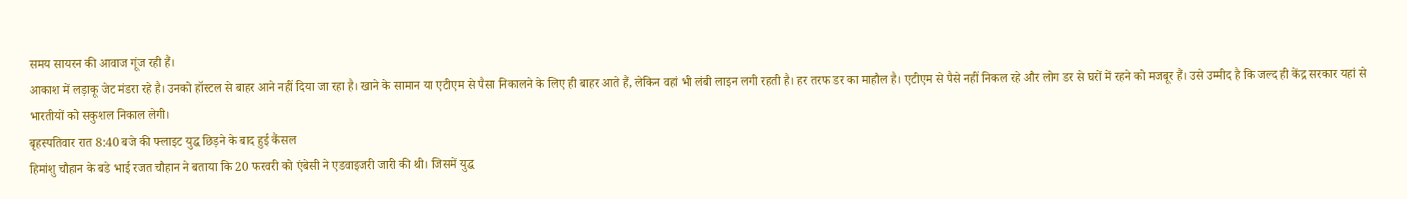समय सायरन की आवाज गूंज रही हैं।
आकाश में लड़ाकू जेट मंडरा रहे है। उनको हॉस्टल से बाहर आने नहीं दिया जा रहा है। खाने के सामान या एटीएम से पैसा निकालने के लिए ही बाहर आते हैं, लेकिन वहां भी लंबी लाइन लगी रहती है। हर तरफ डर का माहौल है। एटीएम से पैसे नहीं निकल रहे और लोग डर से घरों में रहने को मजबूर हैं। उसे उम्मीद है कि जल्द ही केंद्र सरकार यहां से भारतीयों को सकुशल निकाल लेगी।
बृहस्पतिवार रात 8:40 बजे की फ्लाइट युद्ध छिड़ने के बाद हुई कैंसल
हिमांशु चौहान के बडे भाई रजत चौहान ने बताया कि 20 फरवरी को एंबेसी ने एडवाइजरी जारी की थी। जिसमें युद्ध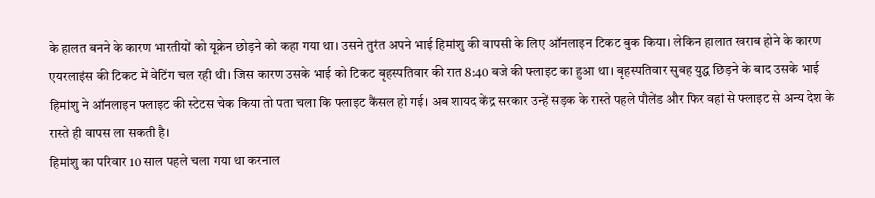के हालत बनने के कारण भारतीयों को यूक्रेन छोड़ने को कहा गया था। उसने तुरंत अपने भाई हिमांशु की वापसी के लिए ऑनलाइन टिकट बुक किया। लेकिन हालात खराब होने के कारण एयरलाइंस की टिकट में वेटिंग चल रही थी। जिस कारण उसके भाई को टिकट बृहस्पतिवार की रात 8:40 बजे की फ्लाइट का हुआ था। बृहस्पतिवार सुबह युद्ध छिड़ने के बाद उसके भाई हिमांशु ने ऑनलाइन फ्लाइट की स्टेटस चेक किया तो पता चला कि फ्लाइट कैंसल हो गई। अब शायद केंद्र सरकार उन्हें सड़क के रास्ते पहले पौलेंड और फिर वहां से फ्लाइट से अन्य देश के रास्ते ही वापस ला सकती है।
हिमांशु का परिवार 10 साल पहले चला गया था करनाल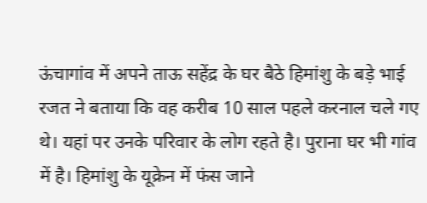ऊंचागांव में अपने ताऊ सहेंद्र के घर बैठे हिमांशु के बड़े भाई रजत ने बताया कि वह करीब 10 साल पहले करनाल चले गए थे। यहां पर उनके परिवार के लोग रहते है। पुराना घर भी गांव में है। हिमांशु के यूक्रेन में फंस जाने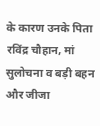के कारण उनके पिता रविंद्र चौहान, मां सुलोचना व बड़ी बहन और जीजा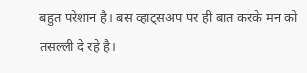बहुत परेशान है। बस व्हाट्सअप पर ही बात करके मन को तसल्ली दे रहे है।